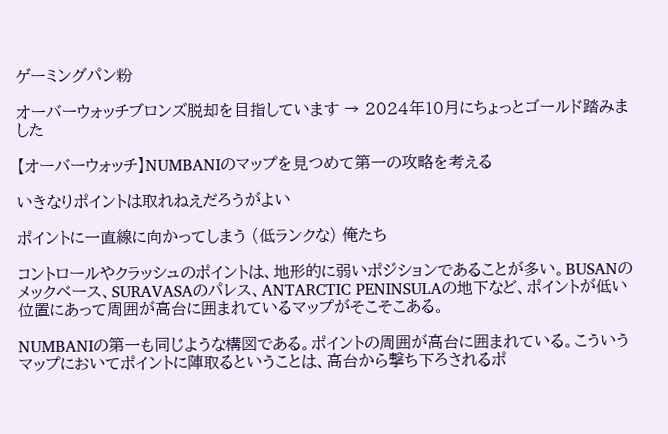ゲーミングパン粉

オーバーウォッチブロンズ脱却を目指しています → 2024年10月にちょっとゴールド踏みました

【オーバーウォッチ】NUMBANIのマップを見つめて第一の攻略を考える

いきなりポイントは取れねえだろうがよい

ポイントに一直線に向かってしまう (低ランクな) 俺たち

コントロールやクラッシュのポイントは、地形的に弱いポジションであることが多い。BUSANのメックベース、SURAVASAのパレス、ANTARCTIC PENINSULAの地下など、ポイントが低い位置にあって周囲が高台に囲まれているマップがそこそこある。

NUMBANIの第一も同じような構図である。ポイントの周囲が高台に囲まれている。こういうマップにおいてポイントに陣取るということは、高台から撃ち下ろされるポ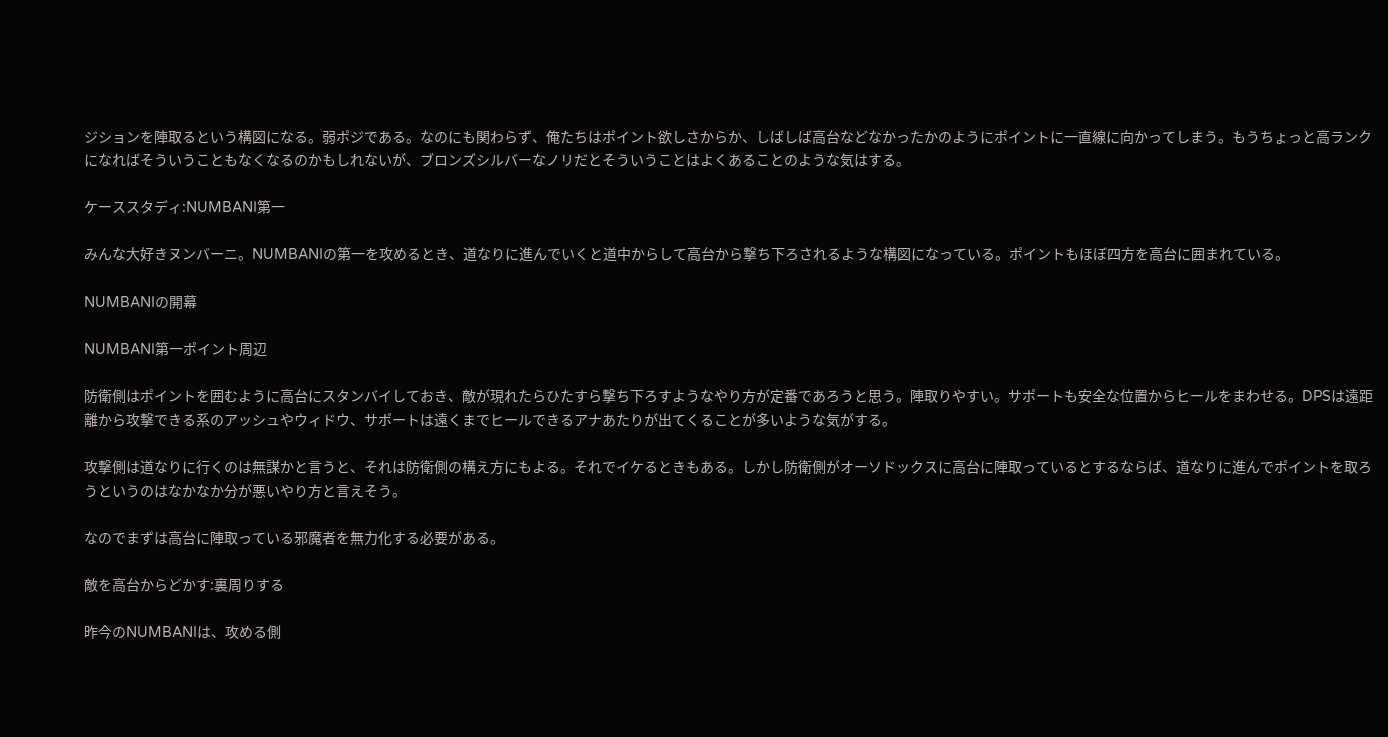ジションを陣取るという構図になる。弱ポジである。なのにも関わらず、俺たちはポイント欲しさからか、しばしば高台などなかったかのようにポイントに一直線に向かってしまう。もうちょっと高ランクになればそういうこともなくなるのかもしれないが、ブロンズシルバーなノリだとそういうことはよくあることのような気はする。

ケーススタディ:NUMBANI第一

みんな大好きヌンバーニ。NUMBANIの第一を攻めるとき、道なりに進んでいくと道中からして高台から撃ち下ろされるような構図になっている。ポイントもほぼ四方を高台に囲まれている。

NUMBANIの開幕

NUMBANI第一ポイント周辺

防衛側はポイントを囲むように高台にスタンバイしておき、敵が現れたらひたすら撃ち下ろすようなやり方が定番であろうと思う。陣取りやすい。サポートも安全な位置からヒールをまわせる。DPSは遠距離から攻撃できる系のアッシュやウィドウ、サポートは遠くまでヒールできるアナあたりが出てくることが多いような気がする。

攻撃側は道なりに行くのは無謀かと言うと、それは防衛側の構え方にもよる。それでイケるときもある。しかし防衛側がオーソドックスに高台に陣取っているとするならば、道なりに進んでポイントを取ろうというのはなかなか分が悪いやり方と言えそう。

なのでまずは高台に陣取っている邪魔者を無力化する必要がある。

敵を高台からどかす:裏周りする

昨今のNUMBANIは、攻める側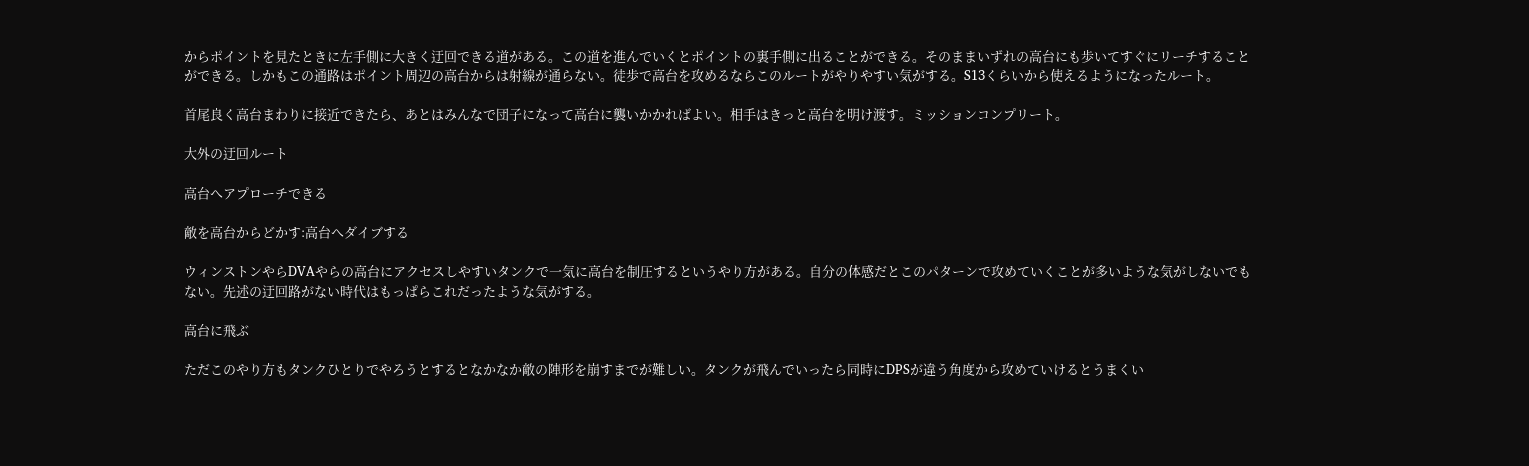からポイントを見たときに左手側に大きく迂回できる道がある。この道を進んでいくとポイントの裏手側に出ることができる。そのままいずれの高台にも歩いてすぐにリーチすることができる。しかもこの通路はポイント周辺の高台からは射線が通らない。徒歩で高台を攻めるならこのルートがやりやすい気がする。S13くらいから使えるようになったルート。

首尾良く高台まわりに接近できたら、あとはみんなで団子になって高台に襲いかかればよい。相手はきっと高台を明け渡す。ミッションコンプリート。

大外の迂回ルート

高台へアプローチできる

敵を高台からどかす:高台へダイブする

ウィンストンやらDVAやらの高台にアクセスしやすいタンクで一気に高台を制圧するというやり方がある。自分の体感だとこのパターンで攻めていくことが多いような気がしないでもない。先述の迂回路がない時代はもっぱらこれだったような気がする。

高台に飛ぶ

ただこのやり方もタンクひとりでやろうとするとなかなか敵の陣形を崩すまでが難しい。タンクが飛んでいったら同時にDPSが違う角度から攻めていけるとうまくい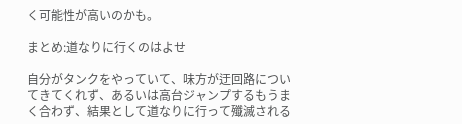く可能性が高いのかも。

まとめ:道なりに行くのはよせ

自分がタンクをやっていて、味方が迂回路についてきてくれず、あるいは高台ジャンプするもうまく合わず、結果として道なりに行って殲滅される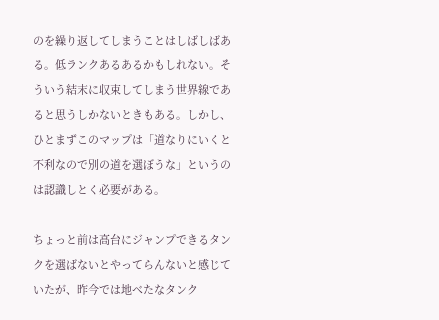のを繰り返してしまうことはしばしばある。低ランクあるあるかもしれない。そういう結末に収束してしまう世界線であると思うしかないときもある。しかし、ひとまずこのマップは「道なりにいくと不利なので別の道を選ぼうな」というのは認識しとく必要がある。

ちょっと前は高台にジャンプできるタンクを選ばないとやってらんないと感じていたが、昨今では地べたなタンク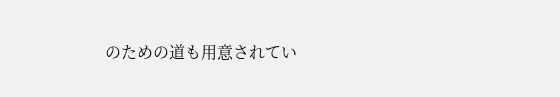のための道も用意されてい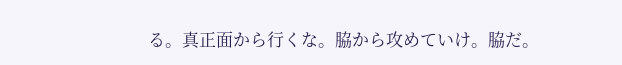る。真正面から行くな。脇から攻めていけ。脇だ。